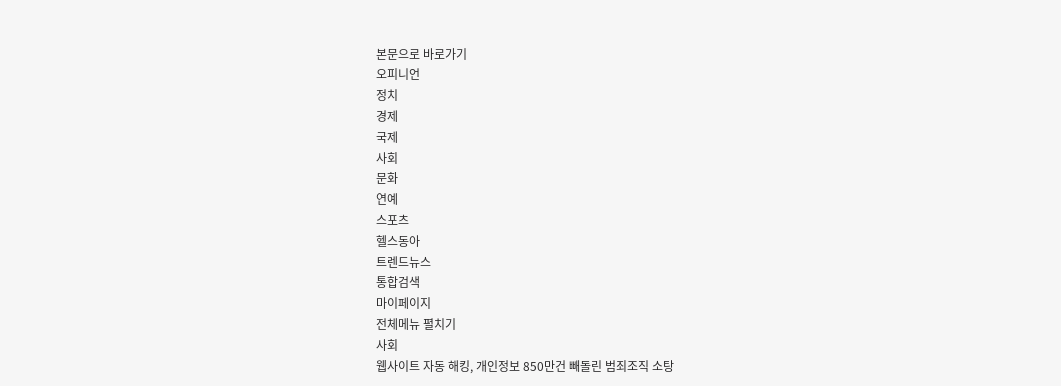본문으로 바로가기
오피니언
정치
경제
국제
사회
문화
연예
스포츠
헬스동아
트렌드뉴스
통합검색
마이페이지
전체메뉴 펼치기
사회
웹사이트 자동 해킹, 개인정보 850만건 빼돌린 범죄조직 소탕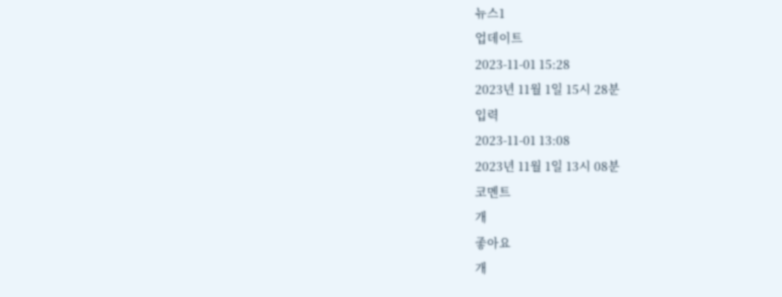뉴스1
업데이트
2023-11-01 15:28
2023년 11월 1일 15시 28분
입력
2023-11-01 13:08
2023년 11월 1일 13시 08분
코멘트
개
좋아요
개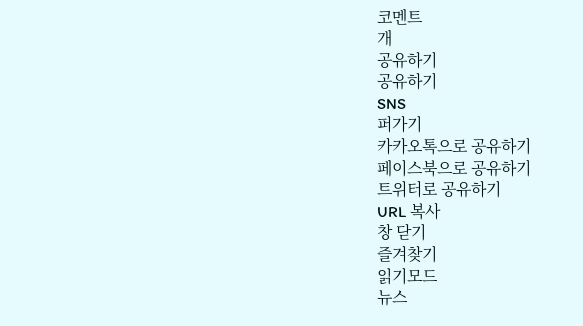코멘트
개
공유하기
공유하기
SNS
퍼가기
카카오톡으로 공유하기
페이스북으로 공유하기
트위터로 공유하기
URL 복사
창 닫기
즐겨찾기
읽기모드
뉴스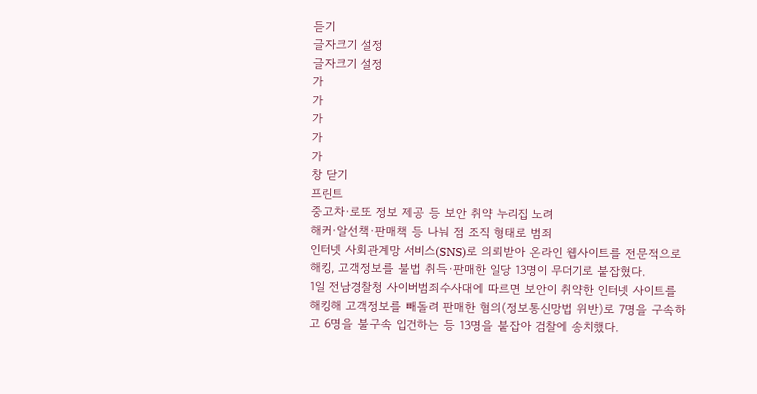듣기
글자크기 설정
글자크기 설정
가
가
가
가
가
창 닫기
프린트
중고차·로또 정보 제공 등 보안 취약 누리집 노려
해커·알선책·판매책 등 나눠 점 조직 형태로 범죄
인터넷 사회관계망 서비스(SNS)로 의뢰받아 온라인 웹사이트를 전문적으로 해킹, 고객정보를 불법 취득·판매한 일당 13명이 무더기로 붙잡혔다.
1일 전남경찰청 사이버범죄수사대에 따르면 보안이 취약한 인터넷 사이트를 해킹해 고객정보를 빼돌려 판매한 혐의(정보통신망법 위반)로 7명을 구속하고 6명을 불구속 입건하는 등 13명을 붙잡아 검찰에 송치했다.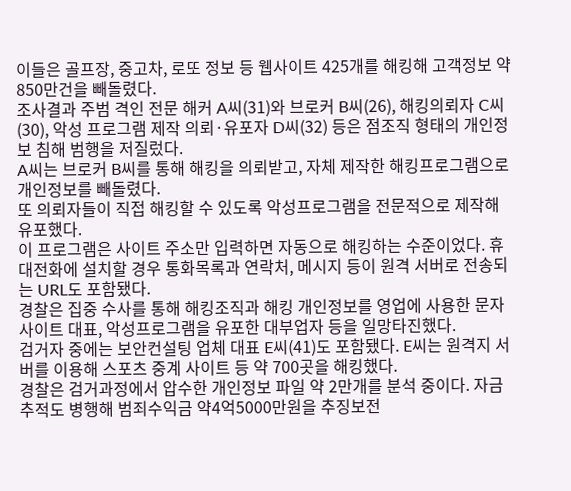이들은 골프장, 중고차, 로또 정보 등 웹사이트 425개를 해킹해 고객정보 약 850만건을 빼돌렸다.
조사결과 주범 격인 전문 해커 A씨(31)와 브로커 B씨(26), 해킹의뢰자 C씨(30), 악성 프로그램 제작 의뢰·유포자 D씨(32) 등은 점조직 형태의 개인정보 침해 범행을 저질렀다.
A씨는 브로커 B씨를 통해 해킹을 의뢰받고, 자체 제작한 해킹프로그램으로 개인정보를 빼돌렸다.
또 의뢰자들이 직접 해킹할 수 있도록 악성프로그램을 전문적으로 제작해 유포했다.
이 프로그램은 사이트 주소만 입력하면 자동으로 해킹하는 수준이었다. 휴대전화에 설치할 경우 통화목록과 연락처, 메시지 등이 원격 서버로 전송되는 URL도 포함됐다.
경찰은 집중 수사를 통해 해킹조직과 해킹 개인정보를 영업에 사용한 문자사이트 대표, 악성프로그램을 유포한 대부업자 등을 일망타진했다.
검거자 중에는 보안컨설팅 업체 대표 E씨(41)도 포함됐다. E씨는 원격지 서버를 이용해 스포츠 중계 사이트 등 약 700곳을 해킹했다.
경찰은 검거과정에서 압수한 개인정보 파일 약 2만개를 분석 중이다. 자금 추적도 병행해 범죄수익금 약4억5000만원을 추징보전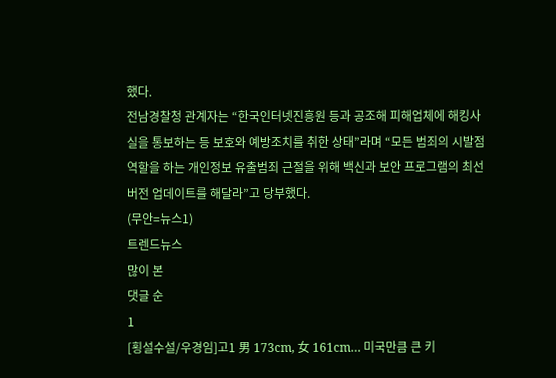했다.
전남경찰청 관계자는 “한국인터넷진흥원 등과 공조해 피해업체에 해킹사실을 통보하는 등 보호와 예방조치를 취한 상태”라며 “모든 범죄의 시발점 역할을 하는 개인정보 유출범죄 근절을 위해 백신과 보안 프로그램의 최선버전 업데이트를 해달라”고 당부했다.
(무안=뉴스1)
트렌드뉴스
많이 본
댓글 순
1
[횡설수설/우경임]고1 男 173cm, 女 161cm… 미국만큼 큰 키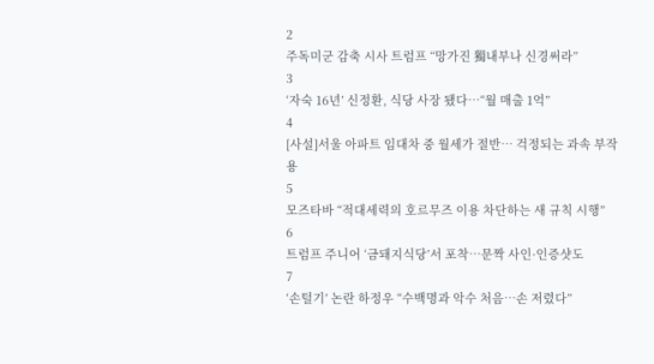2
주독미군 감축 시사 트럼프 “망가진 獨내부나 신경써라”
3
‘자숙 16년’ 신정환, 식당 사장 됐다…“월 매출 1억”
4
[사설]서울 아파트 임대차 중 월세가 절반… 걱정되는 과속 부작용
5
모즈타바 “적대세력의 호르무즈 이용 차단하는 새 규칙 시행”
6
트럼프 주니어 ‘금돼지식당’서 포착…문짝 사인·인증샷도
7
‘손털기’ 논란 하정우 “수백명과 악수 처음…손 저렸다”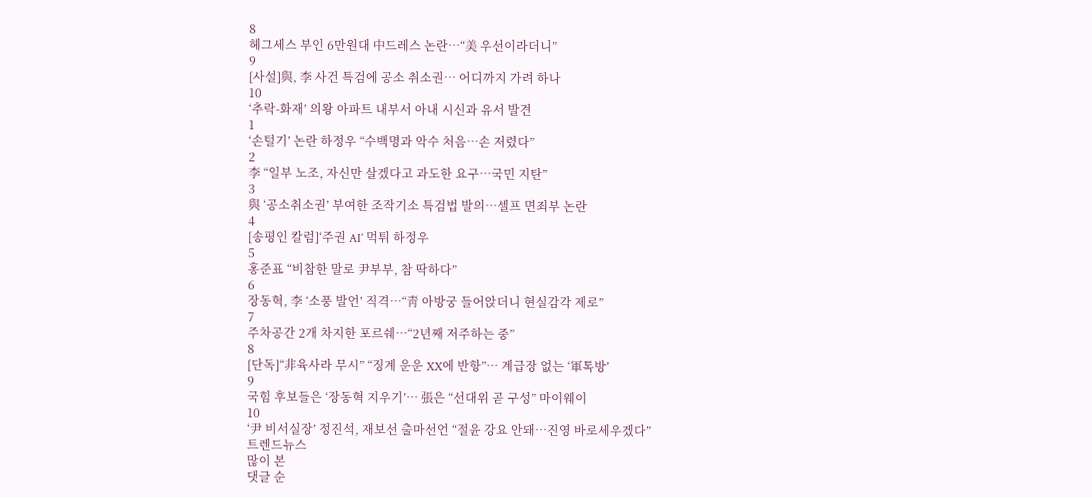8
헤그세스 부인 6만원대 中드레스 논란…“美 우선이라더니”
9
[사설]與, 李 사건 특검에 공소 취소권… 어디까지 가려 하나
10
‘추락-화재’ 의왕 아파트 내부서 아내 시신과 유서 발견
1
‘손털기’ 논란 하정우 “수백명과 악수 처음…손 저렸다”
2
李 “일부 노조, 자신만 살겠다고 과도한 요구…국민 지탄”
3
與 ‘공소취소권’ 부여한 조작기소 특검법 발의…셀프 면죄부 논란
4
[송평인 칼럼]‘주권 AI’ 먹튀 하정우
5
홍준표 “비참한 말로 尹부부, 참 딱하다”
6
장동혁, 李 ‘소풍 발언’ 직격…“靑 아방궁 들어앉더니 현실감각 제로”
7
주차공간 2개 차지한 포르쉐…“2년째 저주하는 중”
8
[단독]“非육사라 무시” “징계 운운 XX에 반항”… 계급장 없는 ‘軍톡방’
9
국힘 후보들은 ‘장동혁 지우기’… 張은 “선대위 곧 구성” 마이웨이
10
‘尹 비서실장’ 정진석, 재보선 출마선언 “절윤 강요 안돼…진영 바로세우겠다”
트렌드뉴스
많이 본
댓글 순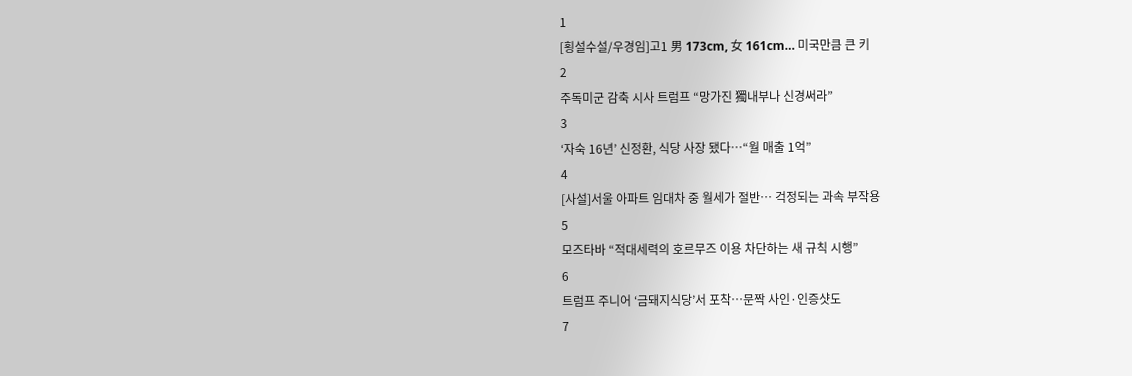1
[횡설수설/우경임]고1 男 173cm, 女 161cm… 미국만큼 큰 키
2
주독미군 감축 시사 트럼프 “망가진 獨내부나 신경써라”
3
‘자숙 16년’ 신정환, 식당 사장 됐다…“월 매출 1억”
4
[사설]서울 아파트 임대차 중 월세가 절반… 걱정되는 과속 부작용
5
모즈타바 “적대세력의 호르무즈 이용 차단하는 새 규칙 시행”
6
트럼프 주니어 ‘금돼지식당’서 포착…문짝 사인·인증샷도
7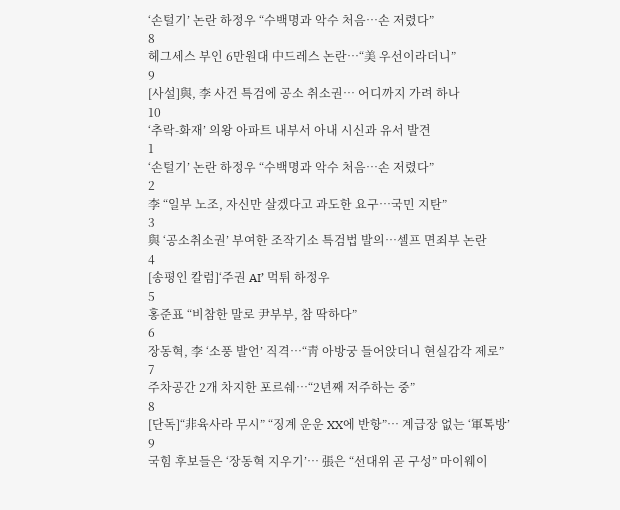‘손털기’ 논란 하정우 “수백명과 악수 처음…손 저렸다”
8
헤그세스 부인 6만원대 中드레스 논란…“美 우선이라더니”
9
[사설]與, 李 사건 특검에 공소 취소권… 어디까지 가려 하나
10
‘추락-화재’ 의왕 아파트 내부서 아내 시신과 유서 발견
1
‘손털기’ 논란 하정우 “수백명과 악수 처음…손 저렸다”
2
李 “일부 노조, 자신만 살겠다고 과도한 요구…국민 지탄”
3
與 ‘공소취소권’ 부여한 조작기소 특검법 발의…셀프 면죄부 논란
4
[송평인 칼럼]‘주권 AI’ 먹튀 하정우
5
홍준표 “비참한 말로 尹부부, 참 딱하다”
6
장동혁, 李 ‘소풍 발언’ 직격…“靑 아방궁 들어앉더니 현실감각 제로”
7
주차공간 2개 차지한 포르쉐…“2년째 저주하는 중”
8
[단독]“非육사라 무시” “징계 운운 XX에 반항”… 계급장 없는 ‘軍톡방’
9
국힘 후보들은 ‘장동혁 지우기’… 張은 “선대위 곧 구성” 마이웨이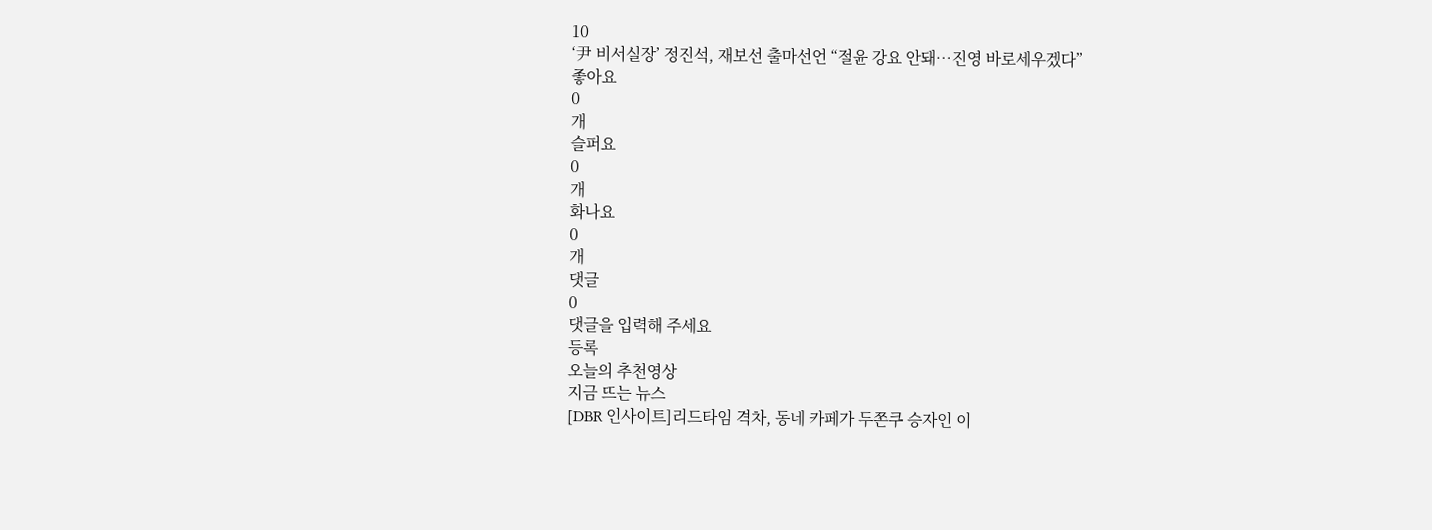10
‘尹 비서실장’ 정진석, 재보선 출마선언 “절윤 강요 안돼…진영 바로세우겠다”
좋아요
0
개
슬퍼요
0
개
화나요
0
개
댓글
0
댓글을 입력해 주세요
등록
오늘의 추천영상
지금 뜨는 뉴스
[DBR 인사이트]리드타임 격차, 동네 카페가 두쫀쿠 승자인 이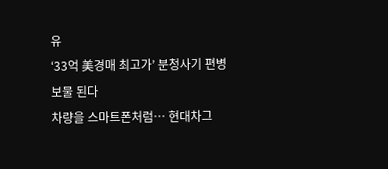유
‘33억 美경매 최고가’ 분청사기 편병 보물 된다
차량을 스마트폰처럼… 현대차그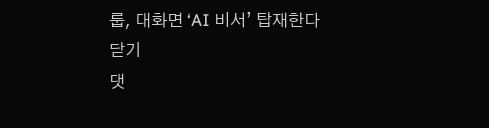룹, 대화면 ‘AI 비서’ 탑재한다
닫기
댓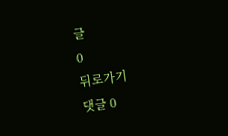글
0
뒤로가기
댓글 0